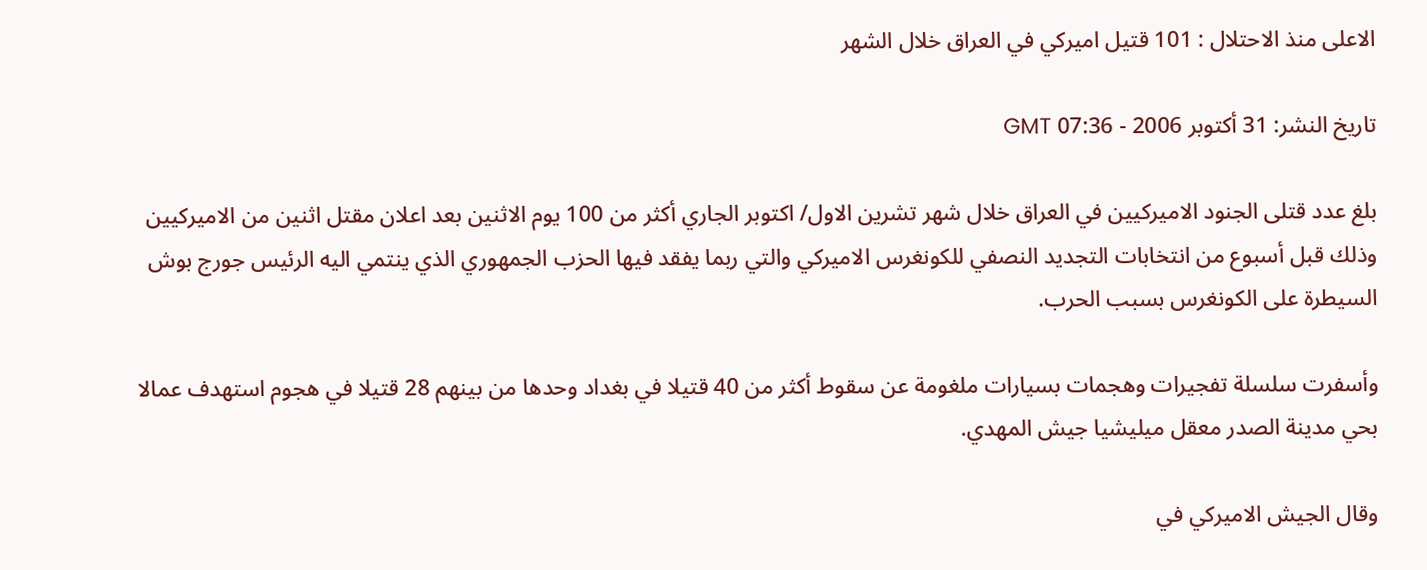الاعلى منذ الاحتلال : 101 قتيل اميركي في العراق خلال الشهر

تاريخ النشر: 31 أكتوبر 2006 - 07:36 GMT

بلغ عدد قتلى الجنود الاميركيين في العراق خلال شهر تشرين الاول/ اكتوبر الجاري أكثر من 100 يوم الاثنين بعد اعلان مقتل اثنين من الاميركيين وذلك قبل أسبوع من انتخابات التجديد النصفي للكونغرس الاميركي والتي ربما يفقد فيها الحزب الجمهوري الذي ينتمي اليه الرئيس جورج بوش السيطرة على الكونغرس بسبب الحرب.

وأسفرت سلسلة تفجيرات وهجمات بسيارات ملغومة عن سقوط أكثر من 40 قتيلا في بغداد وحدها من بينهم 28 قتيلا في هجوم استهدف عمالا بحي مدينة الصدر معقل ميليشيا جيش المهدي.

وقال الجيش الاميركي في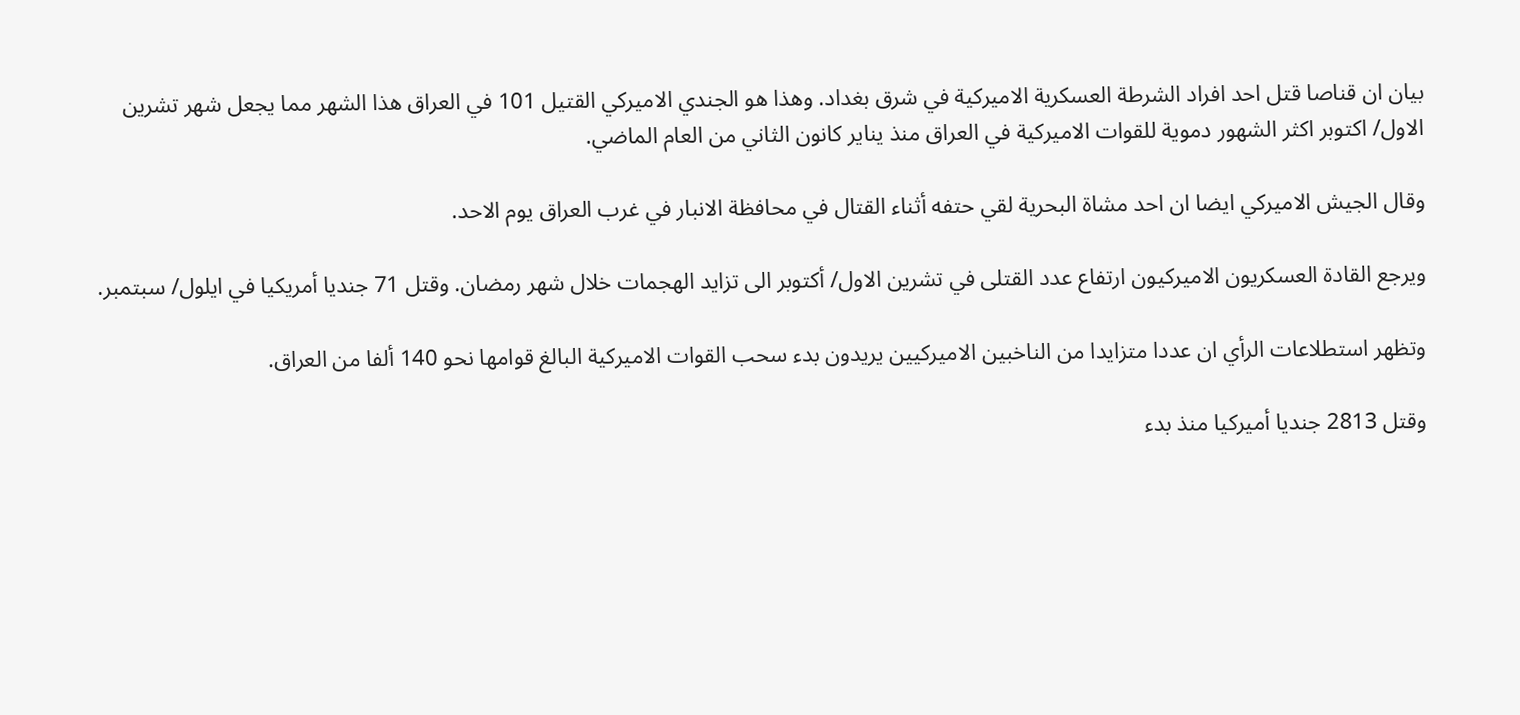بيان ان قناصا قتل احد افراد الشرطة العسكرية الاميركية في شرق بغداد. وهذا هو الجندي الاميركي القتيل 101 في العراق هذا الشهر مما يجعل شهر تشرين الاول/ اكتوبر اكثر الشهور دموية للقوات الاميركية في العراق منذ يناير كانون الثاني من العام الماضي.

وقال الجيش الاميركي ايضا ان احد مشاة البحرية لقي حتفه أثناء القتال في محافظة الانبار في غرب العراق يوم الاحد.

ويرجع القادة العسكريون الاميركيون ارتفاع عدد القتلى في تشرين الاول/ أكتوبر الى تزايد الهجمات خلال شهر رمضان. وقتل 71 جنديا أمريكيا في ايلول/ سبتمبر.

وتظهر استطلاعات الرأي ان عددا متزايدا من الناخبين الاميركيين يريدون بدء سحب القوات الاميركية البالغ قوامها نحو 140 ألفا من العراق.

وقتل 2813 جنديا أميركيا منذ بدء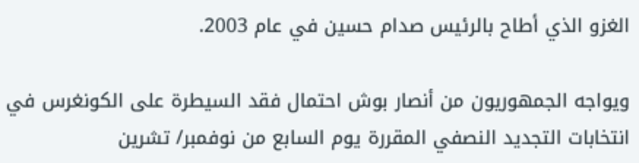الغزو الذي أطاح بالرئيس صدام حسين في عام 2003.

ويواجه الجمهوريون من أنصار بوش احتمال فقد السيطرة على الكونغرس في انتخابات التجديد النصفي المقررة يوم السابع من نوفمبر/ تشرين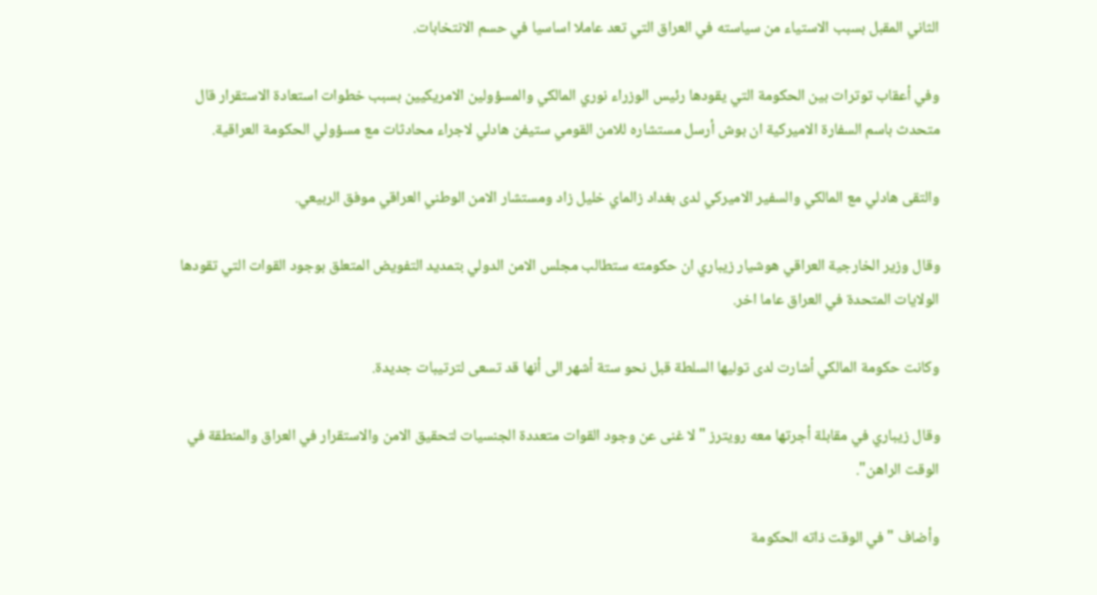الثاني المقبل بسبب الاستياء من سياسته في العراق التي تعد عاملا اساسيا في حسم الانتخابات.

وفي أعقاب توترات بين الحكومة التي يقودها رئيس الوزراء نوري المالكي والمسؤولين الامريكيين بسبب خطوات استعادة الاستقرار قال متحدث باسم السفارة الاميركية ان بوش أرسل مستشاره للامن القومي ستيفن هادلي لاجراء محادثات مع مسؤولي الحكومة العراقية.

والتقى هادلي مع المالكي والسفير الاميركي لدى بغداد زالماي خليل زاد ومستشار الامن الوطني العراقي موفق الربيعي.

وقال وزير الخارجية العراقي هوشيار زيباري ان حكومته ستطالب مجلس الامن الدولي بتمديد التفويض المتعلق بوجود القوات التي تقودها الولايات المتحدة في العراق عاما اخر.

وكانت حكومة المالكي أشارت لدى توليها السلطة قبل نحو ستة أشهر الى أنها قد تسعى لترتيبات جديدة.

وقال زيباري في مقابلة أجرتها معه رويترز "لا غنى عن وجود القوات متعددة الجنسيات لتحقيق الامن والاستقرار في العراق والمنطقة في الوقت الراهن".

وأضاف "في الوقت ذاته الحكومة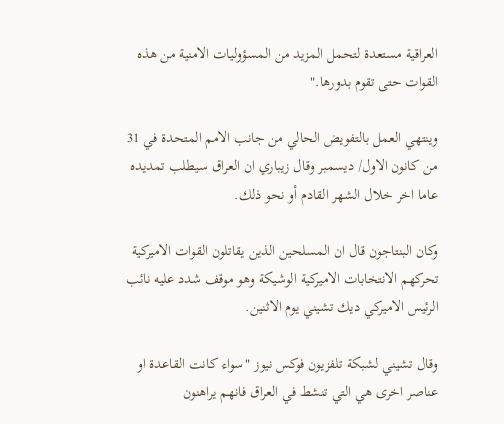العراقية مستعدة لتحمل المزيد من المسؤوليات الامنية من هذه القوات حتى تقوم بدورها."

وينتهي العمل بالتفويض الحالي من جانب الامم المتحدة في 31 من كانون الاول/ ديسمبر وقال زيباري ان العراق سيطلب تمديده عاما اخر خلال الشهر القادم أو نحو ذلك.

وكان البنتاجون قال ان المسلحين الذين يقاتلون القوات الاميركية تحركهم الانتخابات الاميركية الوشيكة وهو موقف شدد عليه نائب الرئيس الاميركي ديك تشيني يوم الاثنين.

وقال تشيني لشبكة تلفزيون فوكس نيوز "سواء كانت القاعدة او عناصر اخرى هي التي تنشط في العراق فانهم يراهنون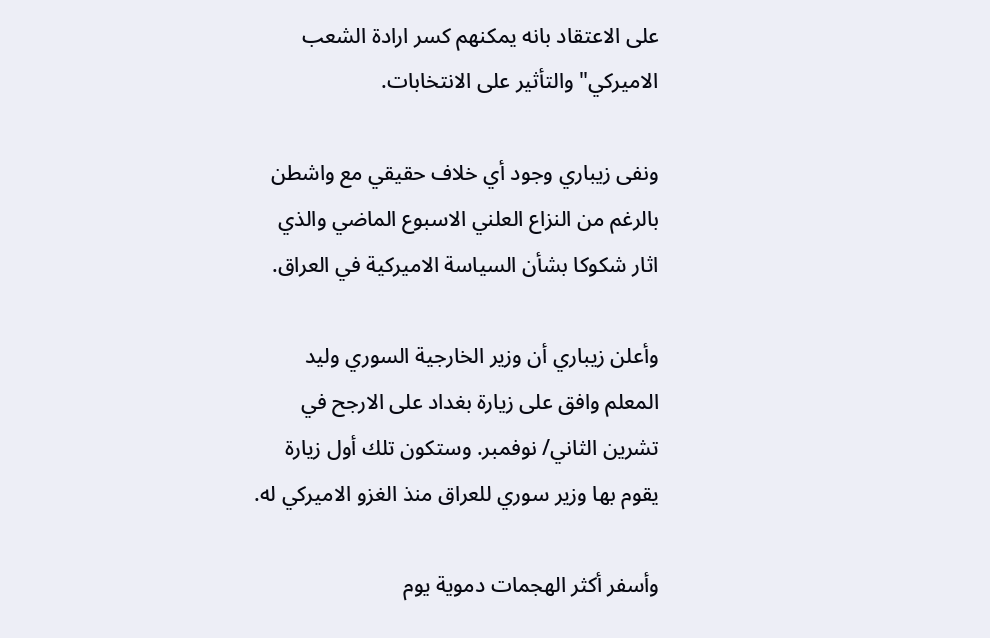على الاعتقاد بانه يمكنهم كسر ارادة الشعب الاميركي" والتأثير على الانتخابات.

ونفى زيباري وجود أي خلاف حقيقي مع واشطن بالرغم من النزاع العلني الاسبوع الماضي والذي اثار شكوكا بشأن السياسة الاميركية في العراق.

وأعلن زيباري أن وزير الخارجية السوري وليد المعلم وافق على زيارة بغداد على الارجح في تشرين الثاني/ نوفمبر. وستكون تلك أول زيارة يقوم بها وزير سوري للعراق منذ الغزو الاميركي له.

وأسفر أكثر الهجمات دموية يوم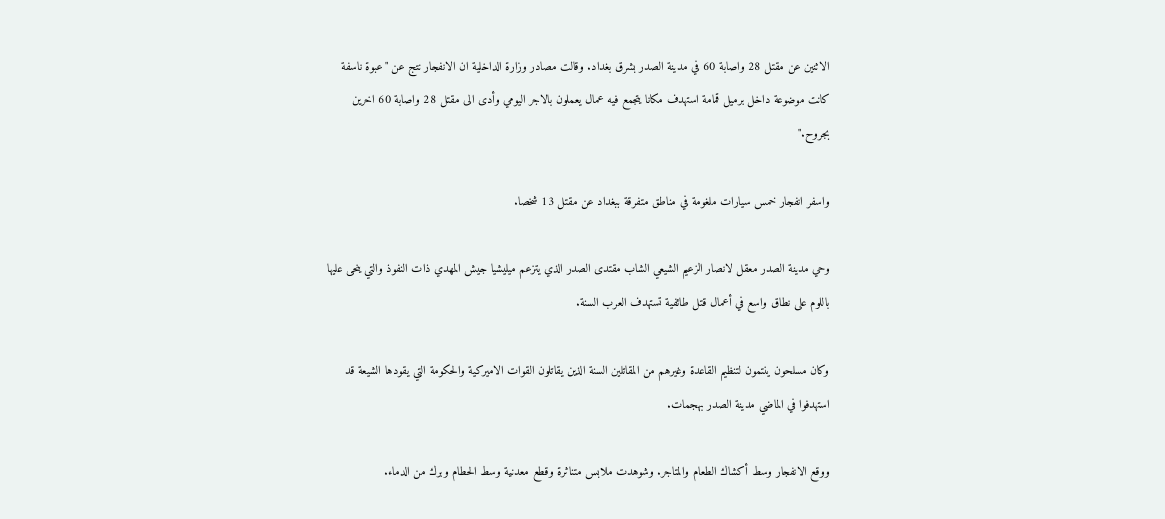الاثنين عن مقتل 28 واصابة 60 في مدينة الصدر بشرق بغداد. وقالت مصادر وزارة الداخلية ان الانفجار نتج عن "عبوة ناسفة كانت موضوعة داخل برميل قمامة استهدف مكانا يتجمع فيه عمال يعملون بالاجر اليومي وأدى الى مقتل 28 واصابة 60 اخرين بجروح."

واسفر انفجار خمس سيارات ملغومة في مناطق متفرقة ببغداد عن مقتل 13 شخصا.

وحي مدينة الصدر معقل لانصار الزعيم الشيعي الشاب مقتدى الصدر الذي يتزعم ميليشيا جيش المهدي ذات النفوذ والتي ينحى عليها باللوم على نطاق واسع في أعمال قتل طائفية تستهدف العرب السنة.

وكان مسلحون ينتمون لتنظيم القاعدة وغيرهم من المقاتلين السنة الذين يقاتلون القوات الاميركية والحكومة التي يقودها الشيعة قد استهدفوا في الماضي مدينة الصدر بهجمات.

ووقع الانفجار وسط أكشاك الطعام والمتاجر. وشوهدت ملابس متناثرة وقطع معدنية وسط الحطام وبرك من الدماء.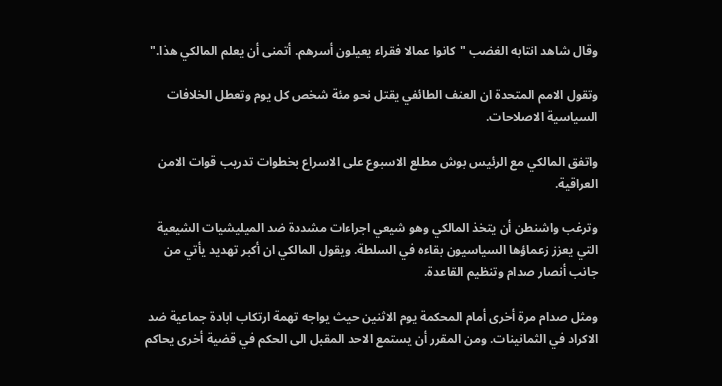وقال شاهد انتابه الغضب "كانوا عمالا فقراء يعيلون أسرهم. أتمنى أن يعلم المالكي هذا."

وتقول الامم المتحدة ان العنف الطائفي يقتل نحو مئة شخص كل يوم وتعطل الخلافات السياسية الاصلاحات.

واتفق المالكي مع الرئيس بوش مطلع الاسبوع على الاسراع بخطوات تدريب قوات الامن العراقية.

وترغب واشنطن أن يتخذ المالكي وهو شيعي اجراءات مشددة ضد الميليشيات الشيعية التي يعزز زعماؤها السياسيون بقاءه في السلطة. ويقول المالكي ان أكبر تهديد يأتي من جانب أنصار صدام وتنظيم القاعدة.

ومثل صدام مرة أخرى أمام المحكمة يوم الاثنين حيث يواجه تهمة ارتكاب ابادة جماعية ضد الاكراد في الثمانينات. ومن المقرر أن يستمع الاحد المقبل الى الحكم في قضية أخرى يحاكم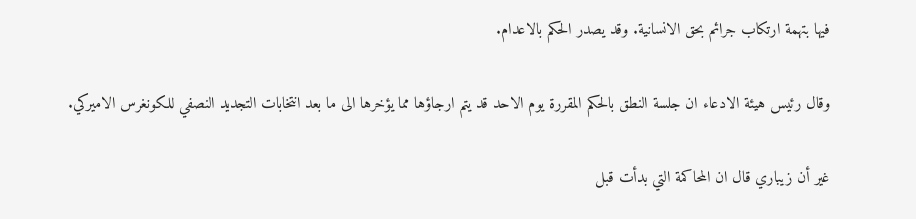فيها بتهمة ارتكاب جرائم بحق الانسانية. وقد يصدر الحكم بالاعدام.

وقال رئيس هيئة الادعاء ان جلسة النطق بالحكم المقررة يوم الاحد قد يتم ارجاؤها مما يؤخرها الى ما بعد انتخابات التجديد النصفي للكونغرس الاميركي.

غير أن زيباري قال ان المحاكمة التي بدأت قبل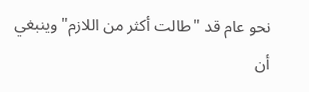نحو عام قد "طالت أكثر من اللازم" وينبغي أن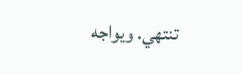تنتهي. ويواجه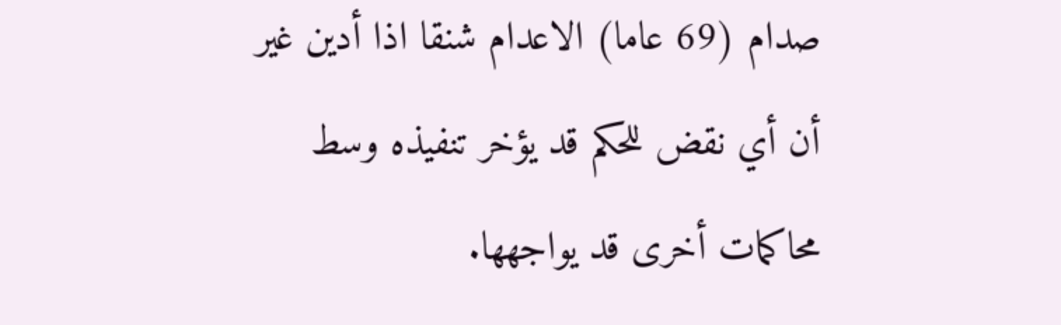صدام (69 عاما) الاعدام شنقا اذا أدين غير أن أي نقض للحكم قد يؤخر تنفيذه وسط محاكمات أخرى قد يواجهها.